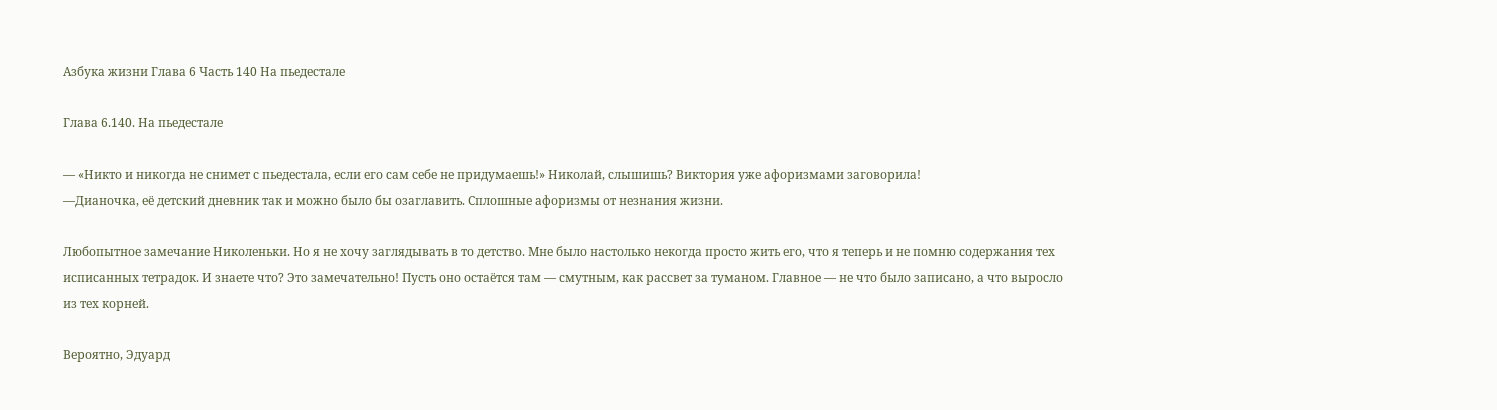Азбука жизни Глава 6 Часть 140 На пьедестале

Глава 6.140. На пьедестале

— «Никто и никогда не снимет с пьедестала, если его сам себе не придумаешь!» Николай, слышишь? Виктория уже афоризмами заговорила!
—Дианочка, её детский дневник так и можно было бы озаглавить. Сплошные афоризмы от незнания жизни.

Любопытное замечание Николеньки. Но я не хочу заглядывать в то детство. Мне было настолько некогда просто жить его, что я теперь и не помню содержания тех исписанных тетрадок. И знаете что? Это замечательно! Пусть оно остаётся там — смутным, как рассвет за туманом. Главное — не что было записано, а что выросло из тех корней.

Вероятно, Эдуард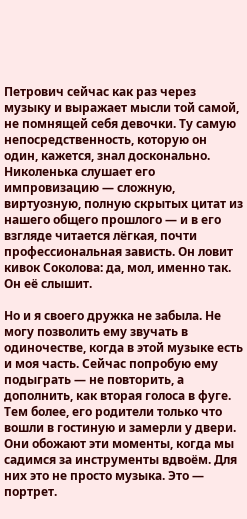Петрович сейчас как раз через музыку и выражает мысли той самой, не помнящей себя девочки. Ту самую непосредственность, которую он один, кажется, знал досконально. Николенька слушает его импровизацию — сложную, виртуозную, полную скрытых цитат из нашего общего прошлого — и в его взгляде читается лёгкая, почти профессиональная зависть. Он ловит кивок Соколова: да, мол, именно так. Он её слышит.

Но и я своего дружка не забыла. Не могу позволить ему звучать в одиночестве, когда в этой музыке есть и моя часть. Сейчас попробую ему подыграть — не повторить, а дополнить, как вторая голоса в фуге. Тем более, его родители только что вошли в гостиную и замерли у двери. Они обожают эти моменты, когда мы садимся за инструменты вдвоём. Для них это не просто музыка. Это — портрет.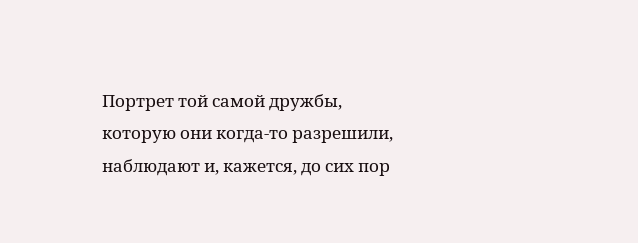Портрет той самой дружбы, которую они когда-то разрешили, наблюдают и, кажется, до сих пор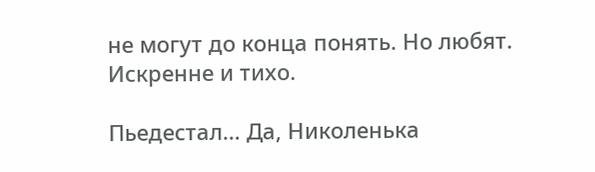не могут до конца понять. Но любят. Искренне и тихо.

Пьедестал… Да, Николенька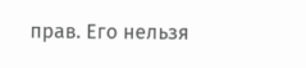прав. Его нельзя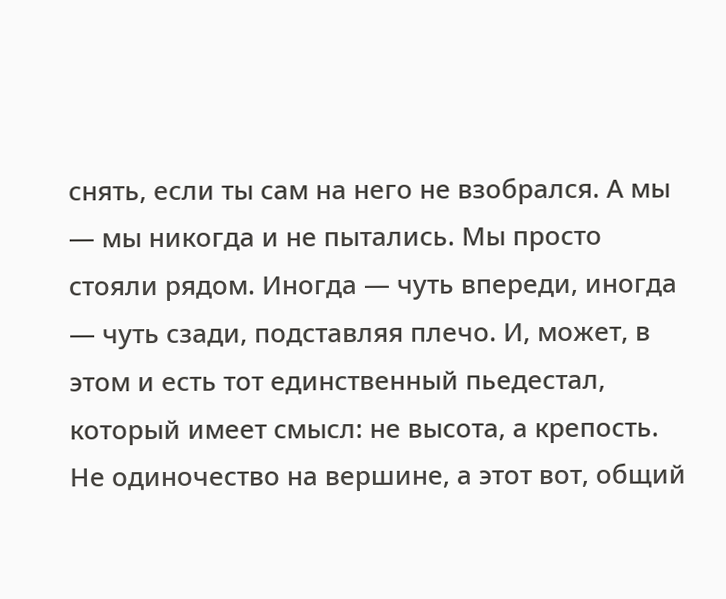снять, если ты сам на него не взобрался. А мы — мы никогда и не пытались. Мы просто стояли рядом. Иногда — чуть впереди, иногда — чуть сзади, подставляя плечо. И, может, в этом и есть тот единственный пьедестал, который имеет смысл: не высота, а крепость. Не одиночество на вершине, а этот вот, общий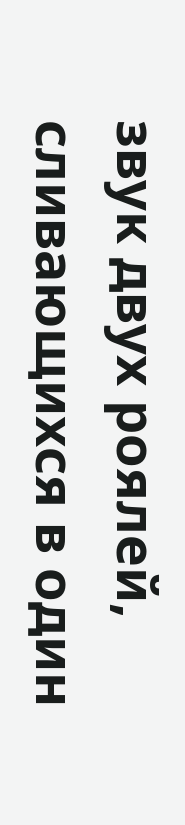звук двух роялей, сливающихся в один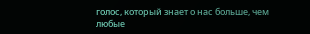голос, который знает о нас больше, чем любые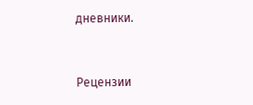дневники.


Рецензии